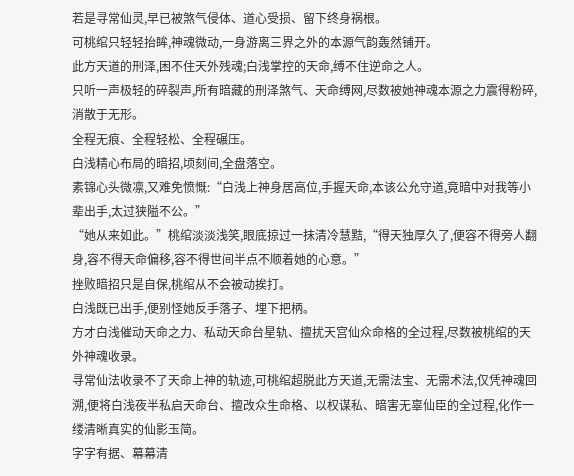若是寻常仙灵,早已被煞气侵体、道心受损、留下终身祸根。
可桃绾只轻轻抬眸,神魂微动,一身游离三界之外的本源气韵轰然铺开。
此方天道的刑泽,困不住天外残魂;白浅掌控的天命,缚不住逆命之人。
只听一声极轻的碎裂声,所有暗藏的刑泽煞气、天命缚网,尽数被她神魂本源之力震得粉碎,消散于无形。
全程无痕、全程轻松、全程碾压。
白浅精心布局的暗招,顷刻间,全盘落空。
素锦心头微凛,又难免愤慨:“白浅上神身居高位,手握天命,本该公允守道,竟暗中对我等小辈出手,太过狭隘不公。”
“她从来如此。”桃绾淡淡浅笑,眼底掠过一抹清冷慧黠,“得天独厚久了,便容不得旁人翻身,容不得天命偏移,容不得世间半点不顺着她的心意。”
挫败暗招只是自保,桃绾从不会被动挨打。
白浅既已出手,便别怪她反手落子、埋下把柄。
方才白浅催动天命之力、私动天命台星轨、擅扰天宫仙众命格的全过程,尽数被桃绾的天外神魂收录。
寻常仙法收录不了天命上神的轨迹,可桃绾超脱此方天道,无需法宝、无需术法,仅凭神魂回溯,便将白浅夜半私启天命台、擅改众生命格、以权谋私、暗害无辜仙臣的全过程,化作一缕清晰真实的仙影玉简。
字字有据、幕幕清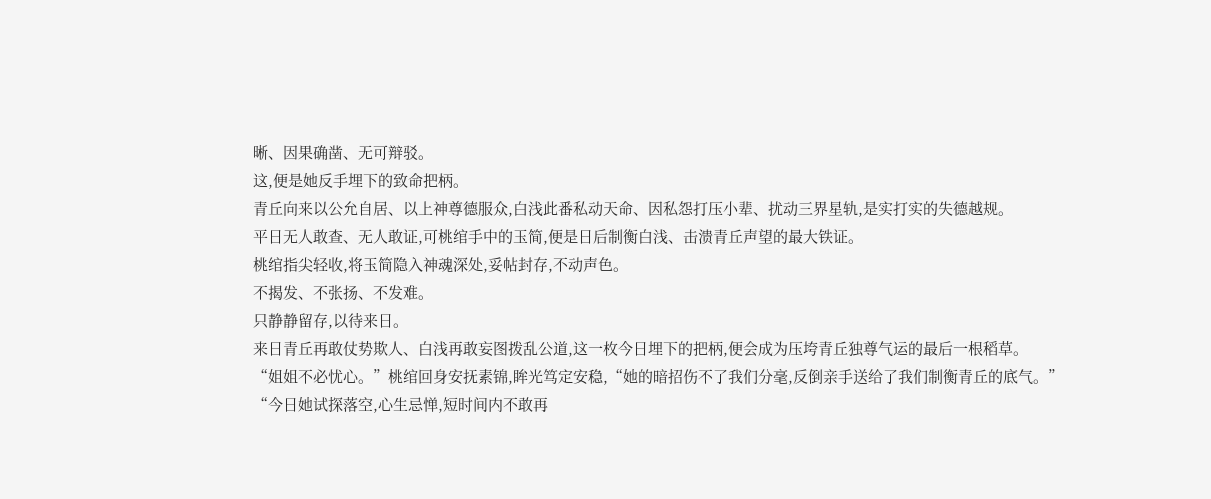晰、因果确凿、无可辩驳。
这,便是她反手埋下的致命把柄。
青丘向来以公允自居、以上神尊德服众,白浅此番私动天命、因私怨打压小辈、扰动三界星轨,是实打实的失德越规。
平日无人敢查、无人敢证,可桃绾手中的玉简,便是日后制衡白浅、击溃青丘声望的最大铁证。
桃绾指尖轻收,将玉简隐入神魂深处,妥帖封存,不动声色。
不揭发、不张扬、不发难。
只静静留存,以待来日。
来日青丘再敢仗势欺人、白浅再敢妄图拨乱公道,这一枚今日埋下的把柄,便会成为压垮青丘独尊气运的最后一根稻草。
“姐姐不必忧心。”桃绾回身安抚素锦,眸光笃定安稳,“她的暗招伤不了我们分毫,反倒亲手送给了我们制衡青丘的底气。”
“今日她试探落空,心生忌惮,短时间内不敢再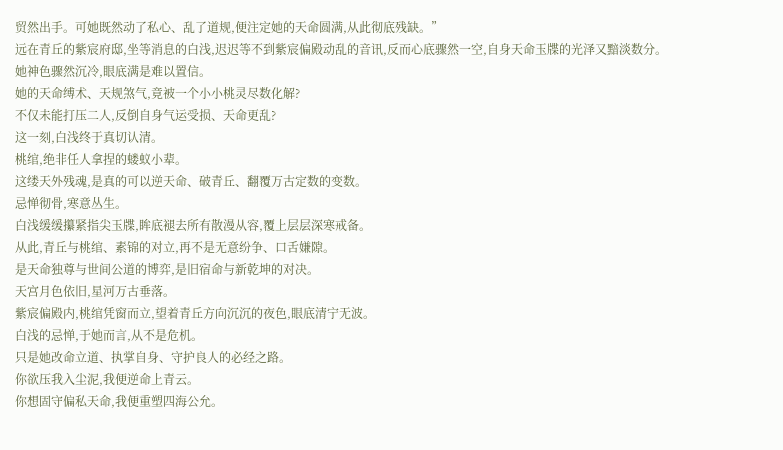贸然出手。可她既然动了私心、乱了道规,便注定她的天命圆满,从此彻底残缺。”
远在青丘的紫宸府邸,坐等消息的白浅,迟迟等不到紫宸偏殿动乱的音讯,反而心底骤然一空,自身天命玉牒的光泽又黯淡数分。
她神色骤然沉冷,眼底满是难以置信。
她的天命缚术、天规煞气,竟被一个小小桃灵尽数化解?
不仅未能打压二人,反倒自身气运受损、天命更乱?
这一刻,白浅终于真切认清。
桃绾,绝非任人拿捏的蝼蚁小辈。
这缕天外残魂,是真的可以逆天命、破青丘、翻覆万古定数的变数。
忌惮彻骨,寒意丛生。
白浅缓缓攥紧指尖玉牒,眸底褪去所有散漫从容,覆上层层深寒戒备。
从此,青丘与桃绾、素锦的对立,再不是无意纷争、口舌嫌隙。
是天命独尊与世间公道的博弈,是旧宿命与新乾坤的对决。
天宫月色依旧,星河万古垂落。
紫宸偏殿内,桃绾凭窗而立,望着青丘方向沉沉的夜色,眼底清宁无波。
白浅的忌惮,于她而言,从不是危机。
只是她改命立道、执掌自身、守护良人的必经之路。
你欲压我入尘泥,我便逆命上青云。
你想固守偏私天命,我便重塑四海公允。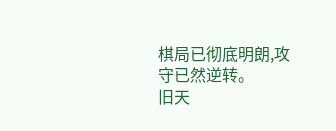棋局已彻底明朗,攻守已然逆转。
旧天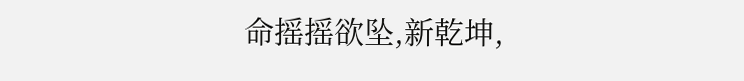命摇摇欲坠,新乾坤,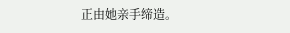正由她亲手缔造。